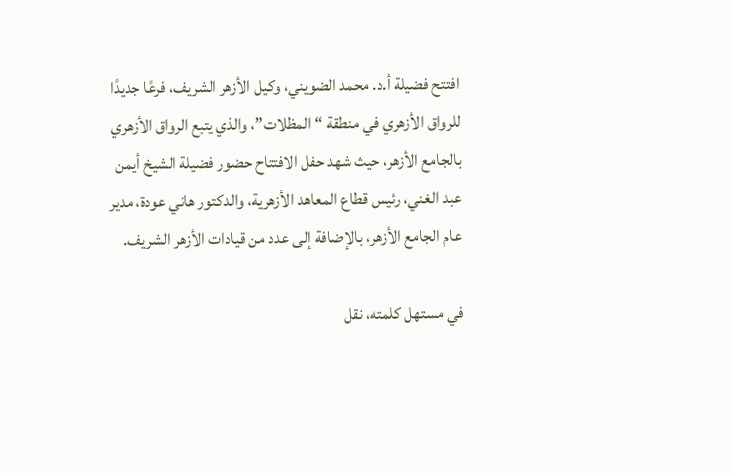افتتح فضيلة أ.د. محمد الضويني، وكيل الأزهر الشريف، فرعًا جديدًا للرواق الأزهري في منطقة “المظلات”، والذي يتبع الرواق الأزهري بالجامع الأزهر، حيث شهد حفل الافتتاح حضور فضيلة الشيخ أيمن عبد الغني، رئيس قطاع المعاهد الأزهرية، والدكتور هاني عودة، مدير عام الجامع الأزهر، بالإضافة إلى عدد من قيادات الأزهر الشريف.

في مستهل كلمته، نقل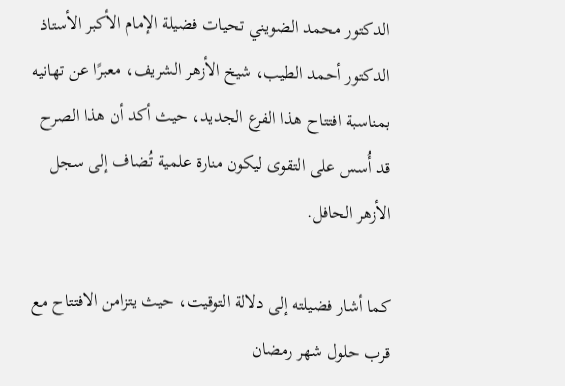الدكتور محمد الضويني تحيات فضيلة الإمام الأكبر الأستاذ الدكتور أحمد الطيب، شيخ الأزهر الشريف، معبرًا عن تهانيه بمناسبة افتتاح هذا الفرع الجديد، حيث أكد أن هذا الصرح قد أُسس على التقوى ليكون منارة علمية تُضاف إلى سجل الأزهر الحافل.

كما أشار فضيلته إلى دلالة التوقيت، حيث يتزامن الافتتاح مع قرب حلول شهر رمضان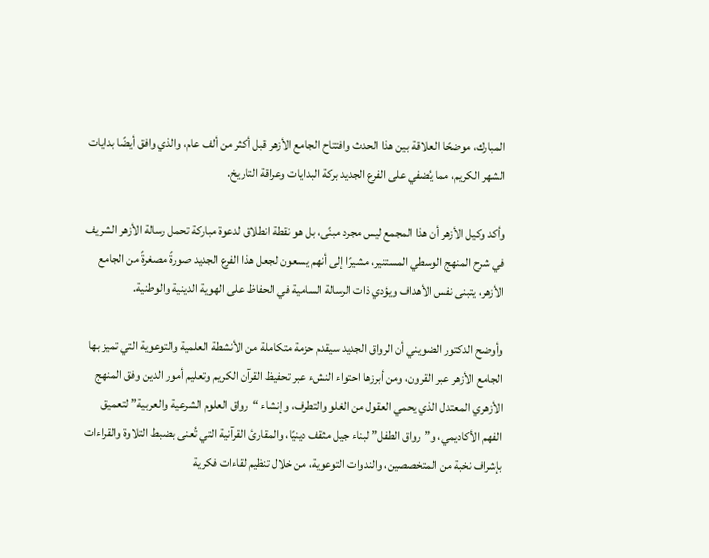المبارك، موضحًا العلاقة بين هذا الحدث وافتتاح الجامع الأزهر قبل أكثر من ألف عام، والذي وافق أيضًا بدايات الشهر الكريم، مما يُضفي على الفرع الجديد بركة البدايات وعراقة التاريخ.

وأكد وكيل الأزهر أن هذا المجمع ليس مجرد مبنًى، بل هو نقطة انطلاق لدعوة مباركة تحمل رسالة الأزهر الشريف في شرح المنهج الوسطي المستنير، مشيرًا إلى أنهم يسعون لجعل هذا الفرع الجديد صورةً مصغرةً من الجامع الأزهر، يتبنى نفس الأهداف ويؤدي ذات الرسالة السامية في الحفاظ على الهوية الدينية والوطنية.

وأوضح الدكتور الضويني أن الرواق الجديد سيقدم حزمة متكاملة من الأنشطة العلمية والتوعوية التي تميز بها الجامع الأزهر عبر القرون، ومن أبرزها احتواء النشء عبر تحفيظ القرآن الكريم وتعليم أمور الدين وفق المنهج الأزهري المعتدل الذي يحمي العقول من الغلو والتطرف، وإنشاء “رواق العلوم الشرعية والعربية” لتعميق الفهم الأكاديمي، و”رواق الطفل” لبناء جيل مثقف دينيًا، والمقارئ القرآنية التي تُعنى بضبط التلاوة والقراءات بإشراف نخبة من المتخصصين، والندوات التوعوية، من خلال تنظيم لقاءات فكرية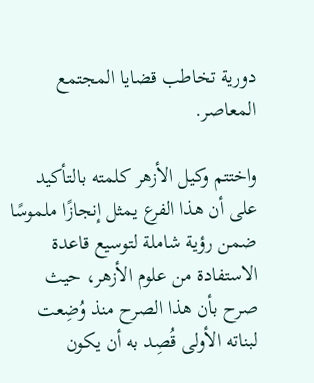دورية تخاطب قضايا المجتمع المعاصر.

واختتم وكيل الأزهر كلمته بالتأكيد على أن هذا الفرع يمثل إنجازًا ملموسًا ضمن رؤية شاملة لتوسيع قاعدة الاستفادة من علوم الأزهر، حيث صرح بأن هذا الصرح منذ وُضِعت لبناته الأولى قُصِد به أن يكون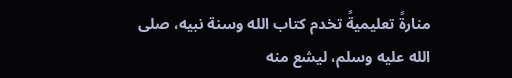منارةً تعليميةً تخدم كتاب الله وسنة نبيه، صلى الله عليه وسلم، ليشع منه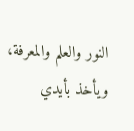النور والعلم والمعرفة، ويأخذ بأيدي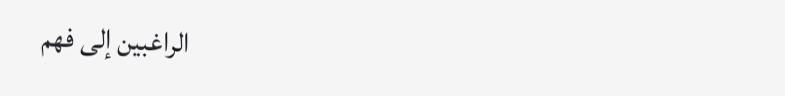الراغبين إلى فهم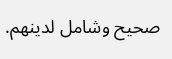صحيح وشامل لدينهم.